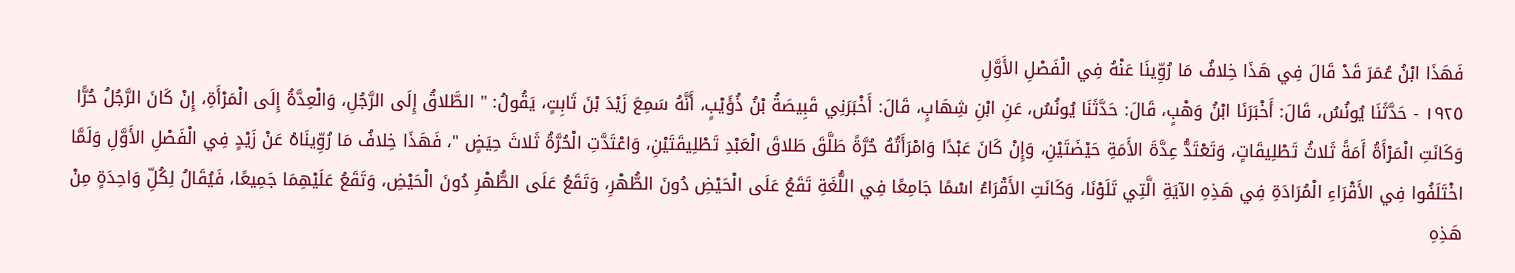فَهَذَا ابْنُ عُمَرَ قَدْ قَالَ فِي هَذَا خِلافُ مَا رُوِّينَا عَنْهُ فِي الْفَصْلِ الأَوَّلِ
١٩٢٥ - حَدَّثَنَا يُونُسُ، قَالَ: أَخْبَرَنَا ابْنُ وَهْبٍ، قَالَ: حَدَّثَنَا يُونُسُ، عَنِ ابْنِ شِهَابٍ، قَالَ: أَخْبَرَنِي قَبِيصَةُ بْنُ ذُؤَيْبٍ، أَنَّهُ سَمِعَ زَيْدَ بْنَ ثَابِتٍ، يَقُولُ: " الطَّلاقُ إِلَى الرَّجُلِ، وَالْعِدَّةُ إِلَى الْمَرْأَةِ، إِنْ كَانَ الرَّجُلُ حُرًّا وَكَانَتِ الْمَرْأَةُ أَمَةً ثَلاثُ تَطْلِيقَاتٍ، وَتَعْتَدُّ عِدَّةَ الأَمَةِ حَيْضَتَيْنِ، وَإِنْ كَانَ عَبْدًا وَامْرَأَتُهُ حُرَّةً طَلَّقَ طَلاقَ الْعَبْدِ تَطْلِيقَتَيْنِ، وَاعْتَدَّتِ الْحُرَّةُ ثَلاثَ حِيَضٍ "، فَهَذَا خِلافُ مَا رُوِّينَاهُ عَنْ زَيْدٍ فِي الْفَصْلِ الأَوَّلِ وَلَمَّا اخْتَلَفُوا فِي الأَقْرَاءِ الْمُرَادَةِ فِي هَذِهِ الآيَةِ الَّتِي تَلَوْنَا، وَكَانَتِ الأَقْرَاءُ اسْمًا جَامِعًا فِي اللُّغَةِ تَقَعُ عَلَى الْحَيْضِ دُونَ الطُّهْرِ، وَتَقَعُ عَلَى الطُّهْرِ دُونَ الْحَيْضِ، وَتَقَعُ عَلَيْهِمَا جَمِيعًا، فَيُقَالُ لِكُلِّ وَاحِدَةٍ مِنْ هَذِهِ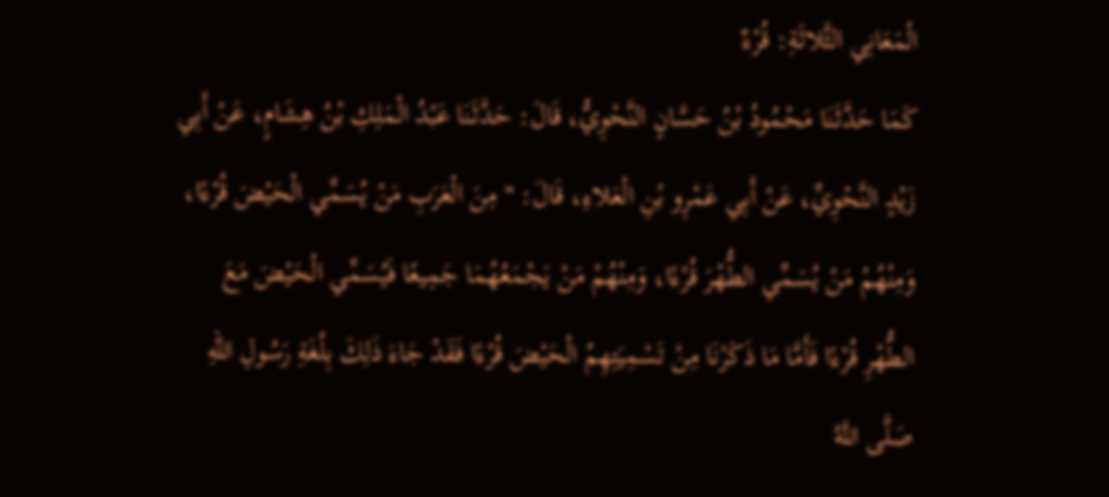الْمَعَانِي الثَّلاثَةِ: قُرْءٌ
كَمَا حَدَّثَنَا مَحْمُودُ بْنُ حَسَّانٍ النَّحْوِيُّ، قَالَ: حَدَّثَنَا عَبْدُ الْمَلِكِ بْنُ هِشَامٍ، عَنْ أَبِي زَيْدٍ النَّحْوِيِّ، عَنْ أَبِي عَمْرِو بْنِ الْعَلاءِ، قَالَ: " مِنَ الْعَرَبِ مَنْ يُسَمِّي الْحَيْضَ قُرْءًا، وَمِنْهُمْ مَنْ يُسَمِّي الطُّهْرَ قُرْءًا، وَمِنْهُمْ مَنْ يَجْمَعُهُمَا جَمِيعًا فَيُسَمِّي الْحَيْضَ مَعَ الطُّهْرِ قُرْءًا فَأَمَّا مَا ذَكَرْنَا مِنْ تَسْمِيَتِهِمُ الْحَيْضَ قُرْءًا فَقَدْ جَاءَ ذَلِكَ بِلُغَةِ رَسُولِ اللهِ صَلَّى اللَّهُ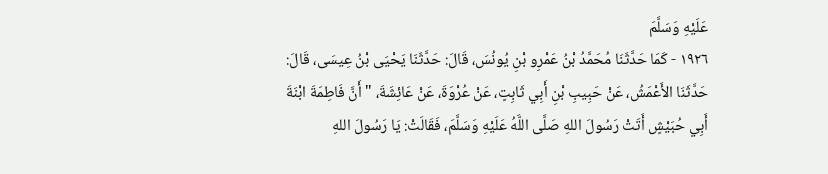عَلَيْهِ وَسَلَّمَ
١٩٢٦ - كَمَا حَدَّثَنَا مُحَمَّدُ بْنُ عَمْرِو بْنِ يُونُسَ، قَالَ: حَدَّثَنَا يَحْيَى بْنُ عِيسَى، قَالَ: حَدَّثَنَا الأَعْمَشُ، عَنْ حَبِيبِ بْنِ أَبِي ثَابِتٍ، عَنْ عُرْوَةَ، عَنْ عَائِشَةَ، " أَنَّ فَاطِمَةَ ابْنَةَ أَبِي حُبَيْشٍ أَتَتْ رَسُولَ اللهِ صَلَّى اللَّهُ عَلَيْهِ وَسَلَّمَ، فَقَالَتْ: يَا رَسُولَ اللهِ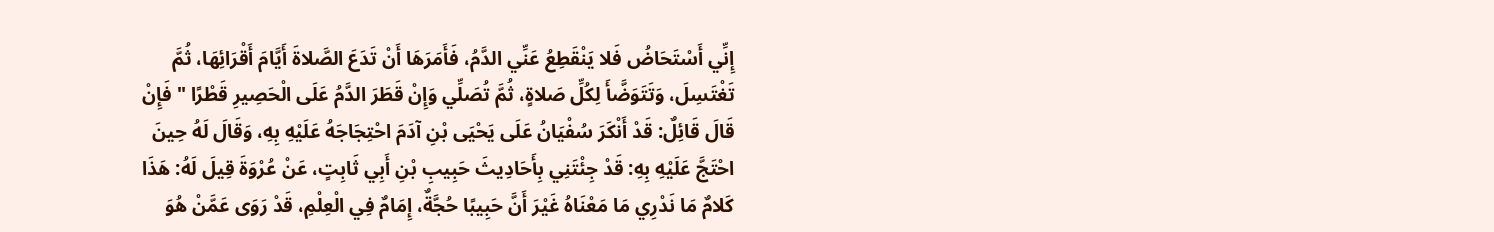إِنِّي أَسْتَحَاضُ فَلا يَنْقَطِعُ عَنِّي الدَّمُ، فَأَمَرَهَا أَنْ تَدَعَ الصَّلاةَ أَيَّامَ أَقْرَائِهَا، ثُمَّ تَغْتَسِلَ، وَتَتَوَضَّأَ لِكُلِّ صَلاةٍ، ثُمَّ تُصَلِّي وَإِنْ قَطَرَ الدَّمُ عَلَى الْحَصِيرِ قَطْرًا " فَإِنْ قَالَ قَائِلٌ: قَدْ أَنْكَرَ سُفْيَانُ عَلَى يَحْيَى بْنِ آدَمَ احْتِجَاجَهُ عَلَيْهِ بِهِ، وَقَالَ لَهُ حِينَ احْتَجَّ عَلَيْهِ بِهِ: قَدْ جِئْتَنِي بِأَحَادِيثَ حَبِيبِ بْنِ أَبِي ثَابِتٍ، عَنْ عُرْوَةَ قِيلَ لَهُ: هَذَا كَلامٌ مَا نَدْرِي مَا مَعْنَاهُ غَيْرَ أَنَّ حَبِيبًا حُجَّةٌ، إِمَامٌ فِي الْعِلْمِ، قَدْ رَوَى عَمَّنْ هُوَ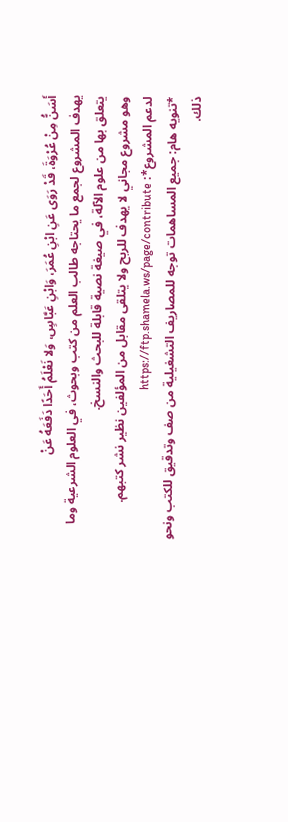أَسَنُّ مِنْ عُرْوَةَ، قَدْ رَوَى عَنِ ابْنِ عُمَرَ، وَابْنِ عَبَّاسٍ، وَلا نَعْلَمُ أَحَدًا دَفَعَهُ عَنْ
يهدف المشروع لجمع ما يحتاجه طالب العلم من كتب وبحوث، في العلوم الشرعية وما يتعلق بها من علوم الآلة، في صيغة نصية قابلة للبحث والنسخ.
وهو مشروع مجاني لا يهدف للربح ولا يتلقى مقابل من المؤلفين نظير نشر كتبهم.
لدعم المشروع*: https://ftp.shamela.ws/page/contribute
*تنويه هام: جميع المساهمات توجه للمصاريف التشغيلية من صف وتدقيق للكتب ونحو ذلك.